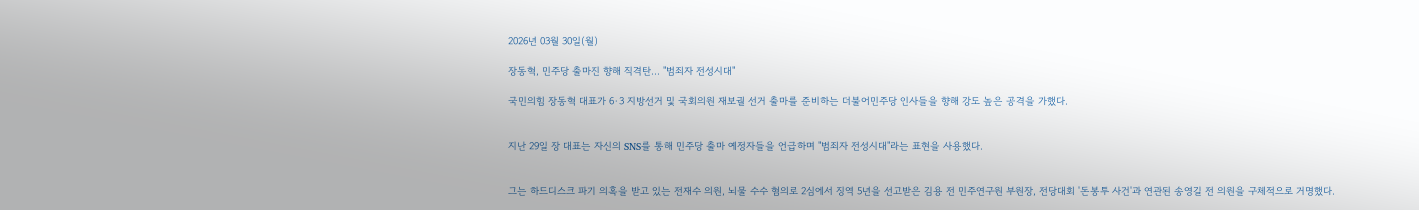2026년 03월 30일(월)

장동혁, 민주당 출마진 향해 직격탄... "범죄자 전성시대"

국민의힘 장동혁 대표가 6·3 지방선거 및 국회의원 재보궐 선거 출마를 준비하는 더불어민주당 인사들을 향해 강도 높은 공격을 가했다.


지난 29일 장 대표는 자신의 SNS를 통해 민주당 출마 예정자들을 언급하며 "범죄자 전성시대"라는 표현을 사용했다.


그는 하드디스크 파기 의혹을 받고 있는 전재수 의원, 뇌물 수수 혐의로 2심에서 징역 5년을 선고받은 김용 전 민주연구원 부원장, 전당대회 '돈봉투 사건'과 연관된 송영길 전 의원을 구체적으로 거명했다.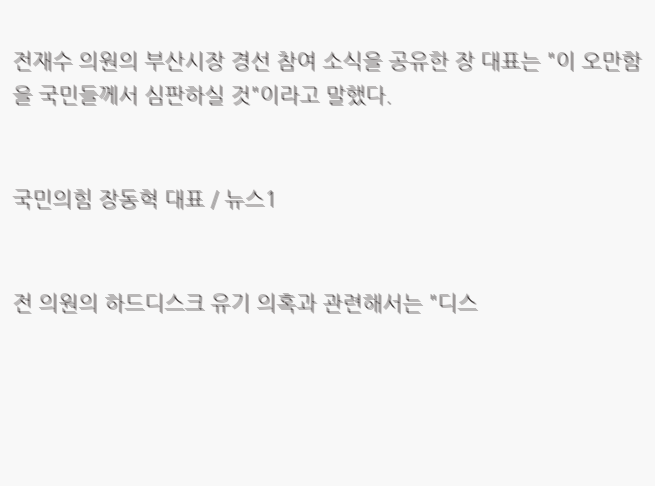전재수 의원의 부산시장 경선 참여 소식을 공유한 장 대표는 "이 오만함을 국민들께서 심판하실 것"이라고 말했다.


국민의힘 장동혁 대표 / 뉴스1


전 의원의 하드디스크 유기 의혹과 관련해서는 "디스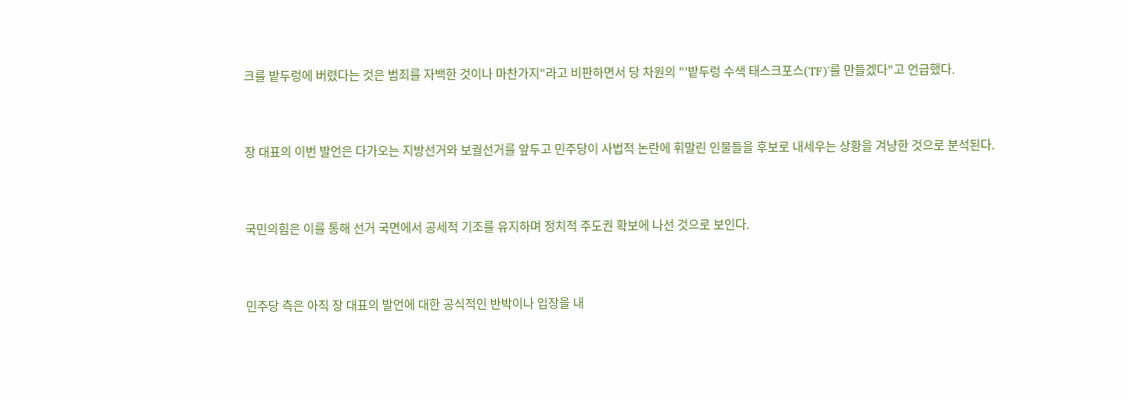크를 밭두렁에 버렸다는 것은 범죄를 자백한 것이나 마찬가지"라고 비판하면서 당 차원의 "'밭두렁 수색 태스크포스(TF)'를 만들겠다"고 언급했다.


장 대표의 이번 발언은 다가오는 지방선거와 보궐선거를 앞두고 민주당이 사법적 논란에 휘말린 인물들을 후보로 내세우는 상황을 겨냥한 것으로 분석된다.


국민의힘은 이를 통해 선거 국면에서 공세적 기조를 유지하며 정치적 주도권 확보에 나선 것으로 보인다.


민주당 측은 아직 장 대표의 발언에 대한 공식적인 반박이나 입장을 내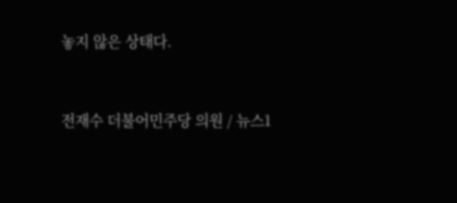놓지 않은 상태다.


전재수 더불어민주당 의원 / 뉴스1